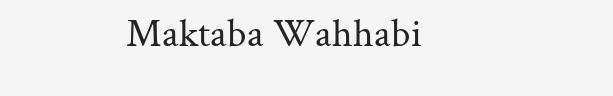Maktaba Wahhabi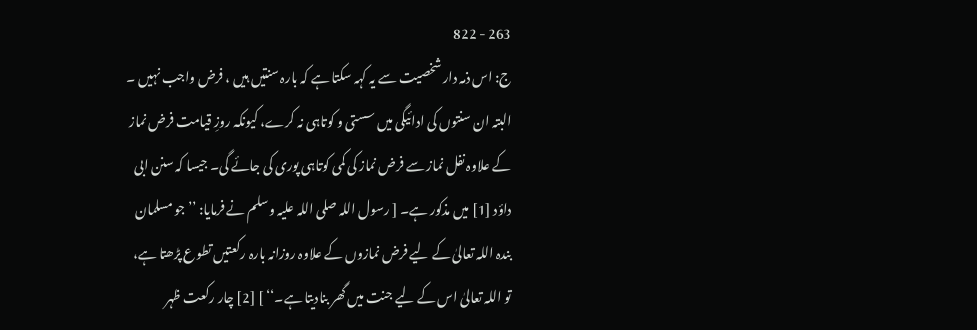263 - 822
ج: اس ذمہ دار شخصیت سے یہ کہہ سکتا ہے کہ بارہ سنتیں ہیں ، فرض واجب نہیں ۔ البتہ ان سنتوں کی ادائیگی میں سستی و کوتاہی نہ کرے، کیونکہ روزِ قیامت فرض نماز کے علاوہ نفل نماز سے فرض نماز کی کمی کوتاہی پوری کی جائے گی۔ جیسا کہ سنن ابی داؤد [1] میں مذکور ہے۔ [ رسول اللہ صلی اللہ علیہ وسلم نے فرمایا: ’’ جو مسلمان بندہ اللہ تعالیٰ کے لیے فرض نمازوں کے علاوہ روزانہ بارہ رکعتیں تطوع پڑھتا ہے، تو اللہ تعالیٰ اس کے لیے جنت میں گھر بنادیتا ہے۔‘‘ ] [2] چار رکعت ظہر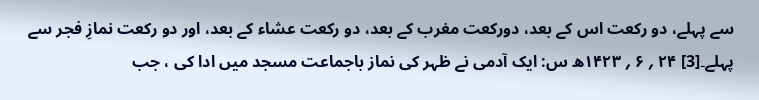سے پہلے، دو رکعت اس کے بعد، دورکعت مغرب کے بعد، دو رکعت عشاء کے بعد، اور دو رکعت نمازِ فجر سے پہلے۔[3] ۲۴ ؍ ۶ ؍ ۱۴۲۳ھ س: ایک آدمی نے ظہر کی نماز باجماعت مسجد میں ادا کی ، جب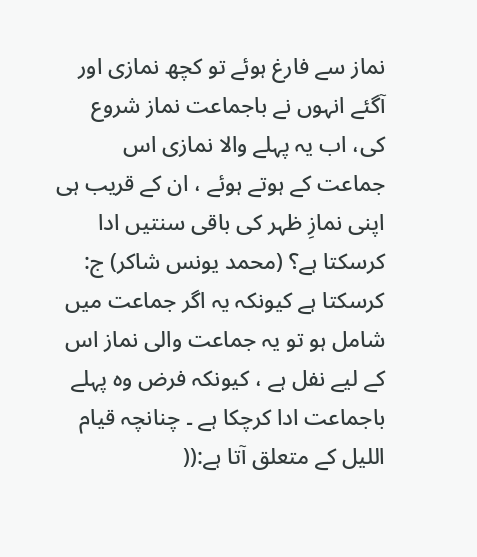نماز سے فارغ ہوئے تو کچھ نمازی اور آگئے انہوں نے باجماعت نماز شروع کی، اب یہ پہلے والا نمازی اس جماعت کے ہوتے ہوئے ، ان کے قریب ہی اپنی نمازِ ظہر کی باقی سنتیں ادا کرسکتا ہے؟ (محمد یونس شاکر) ج: کرسکتا ہے کیونکہ یہ اگر جماعت میں شامل ہو تو یہ جماعت والی نماز اس کے لیے نفل ہے ، کیونکہ فرض وہ پہلے باجماعت ادا کرچکا ہے ۔ چنانچہ قیام اللیل کے متعلق آتا ہے:((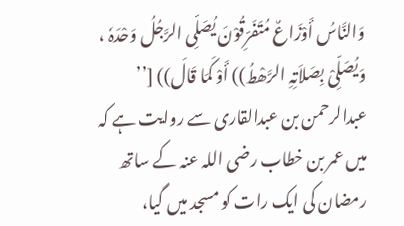وَالنَّاسُ أَوْزَاعٌ مُتَفَرِّقُوْنَ یُصَلِّی الرَّجُلُ وَحْدَہٗ ، وَیُصَلِّیْ بِصَلاَتِہِ الرَّھْطُ)) أَوْ کَمَا قَالَ)) [’’ عبدالرحمن بن عبدالقاری سے روایت ہے کہ میں عمر بن خطاب رضی اللہ عنہ کے ساتھ رمضان کی ایک رات کو مسجد میں گیا،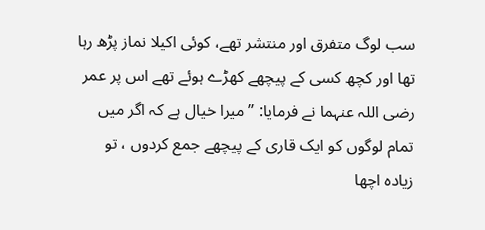سب لوگ متفرق اور منتشر تھے، کوئی اکیلا نماز پڑھ رہا تھا اور کچھ کسی کے پیچھے کھڑے ہوئے تھے اس پر عمر رضی اللہ عنہما نے فرمایا: ’’ میرا خیال ہے کہ اگر میں تمام لوگوں کو ایک قاری کے پیچھے جمع کردوں ، تو زیادہ اچھا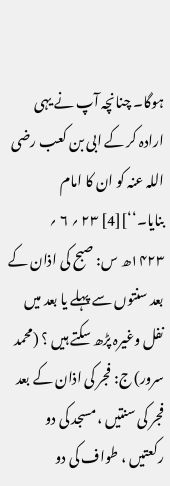ہوگا۔ چنانچہ آپ نے یہی ارادہ کر کے ابی بن کعب رضی اللہ عنہ کو ان کا امام بنایا۔‘‘][4] ۲۳ ؍ ۶ ؍ ۱۴۲۳ھ س: صبح کی اذان کے بعد سنتوں سے پہلے یا بعد میں نفل وغیرہ پڑھ سکتے ہیں ؟ (محمد سرور) ج: فجر کی اذان کے بعد فجر کی سنتیں ، مسجد کی دو رکعتیں ، طواف کی دو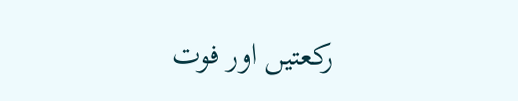رکعتیں اور فوت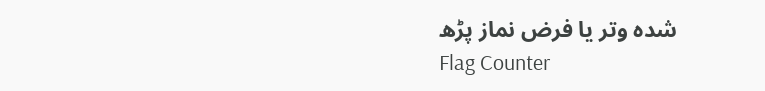شدہ وتر یا فرض نماز پڑھ
Flag Counter